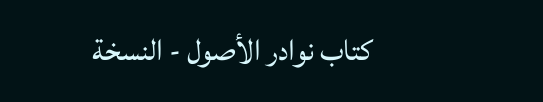كتاب نوادر الأصول - النسخة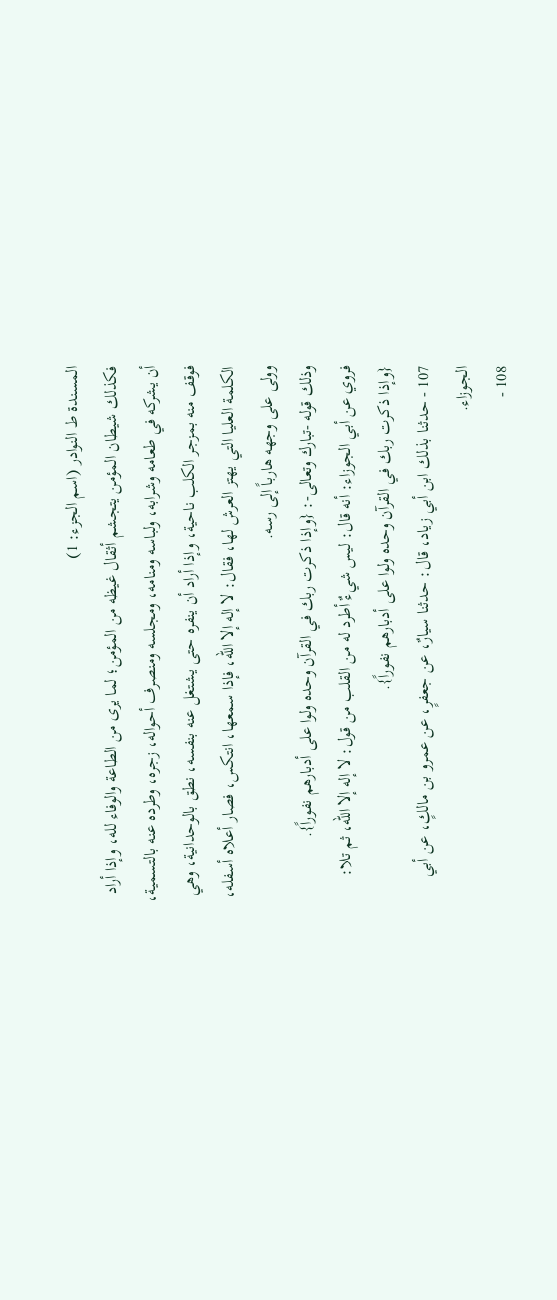المسندة ط النوادر (اسم الجزء: 1)
فكذلك شيطان المؤمن يتجشم أثقال غيظه من المؤمن؛ لما يرى من الطاعة والوفاء لله، وإذا أراد أن يشركه في طعامه وشرابه، ولباسه ومنامه، ومجلسه ومنصرف أحواله، زجره، وطرده عنه بالتسمية، فوقف منه بمزجر الكلب ناحية، وإذا أراد أن ينفره حتى يشتغل عنه بنفسه، نطق بالوحدانية، وهي الكلمة العليا التي يهتز العرش لها، فقال: لا إله إلا الله، فإذا سمعها، انتكس، فصار أعلاه أسفله، وولى على وجهه هارباً إلى رسه.
وذلك قوله -تبارك وتعالى-: {وإذا ذكرت ربك في القرآن وحده ولوا على أدبارهم نفوراً}.
فروي عن أبي الجوزاء: أنه قال: ليس شيءٌ أطرد له من القلب من قول: لا إله إلا الله، ثم تلا: {وإذا ذكرت ربك في القرآن وحده ولوا على أدبارهم نفوراً}.
107 - حدثنا بذلك ابن أبي زياد، قال: حدثنا سيارٌ، عن جعفرٍ، عن عمرو بن مالكٍ، عن أبي الجوزاء.
108 -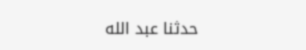حدثنا عبد الله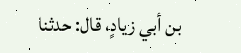بن أبي زيادٍ، قال: حدثنا